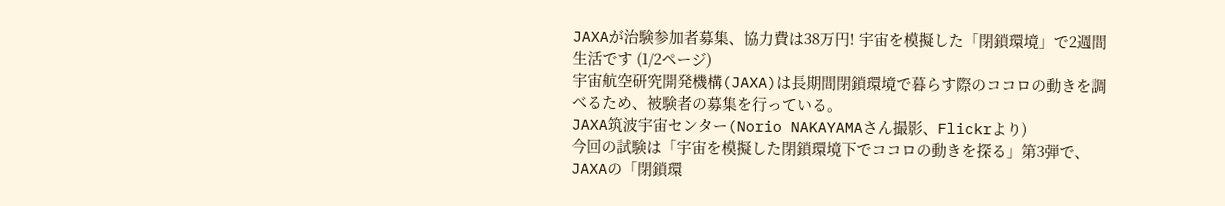JAXAが治験参加者募集、協力費は38万円! 宇宙を模擬した「閉鎖環境」で2週間生活です (1/2ページ)
宇宙航空研究開発機構(JAXA)は長期間閉鎖環境で暮らす際のココロの動きを調べるため、被験者の募集を行っている。
JAXA筑波宇宙センター(Norio NAKAYAMAさん撮影、Flickrより)
今回の試験は「宇宙を模擬した閉鎖環境下でココロの動きを探る」第3弾で、JAXAの「閉鎖環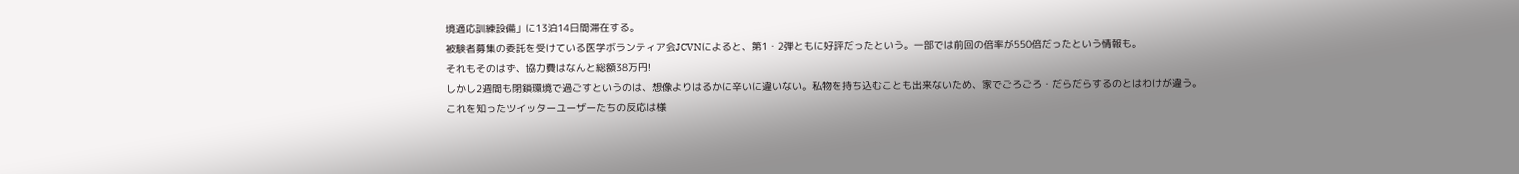境適応訓練設備」に13泊14日間滞在する。
被験者募集の委託を受けている医学ボランティア会JCVNによると、第1・2弾ともに好評だったという。一部では前回の倍率が550倍だったという情報も。
それもそのはず、協力費はなんと総額38万円!
しかし2週間も閉鎖環境で過ごすというのは、想像よりはるかに辛いに違いない。私物を持ち込むことも出来ないため、家でごろごろ・だらだらするのとはわけが違う。
これを知ったツイッターユーザーたちの反応は様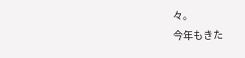々。
今年もきた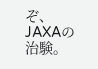ぞ、JAXAの治験。